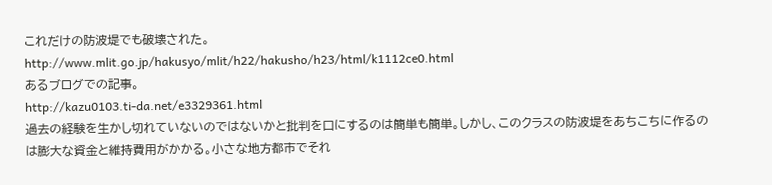これだけの防波堤でも破壊された。
http://www.mlit.go.jp/hakusyo/mlit/h22/hakusho/h23/html/k1112ce0.html
あるブログでの記事。
http://kazu0103.ti-da.net/e3329361.html
過去の経験を生かし切れていないのではないかと批判を口にするのは簡単も簡単。しかし、このクラスの防波堤をあちこちに作るのは膨大な資金と維持費用がかかる。小さな地方都市でそれ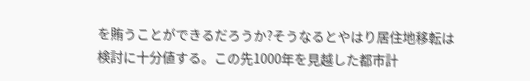を賄うことができるだろうか?そうなるとやはり居住地移転は検討に十分値する。この先1000年を見越した都市計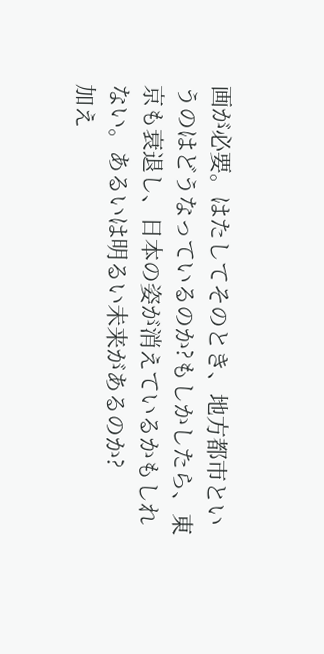画が必要。はたしてそのとき、地方都市というのはどうなっているのか?もしかしたら、東京も衰退し、日本の姿が消えているかもしれない。あるいは明るい未来があるのか?
加え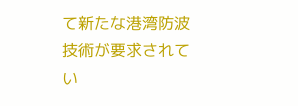て新たな港湾防波技術が要求されてい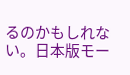るのかもしれない。日本版モー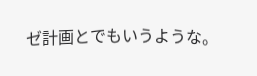ゼ計画とでもいうような。